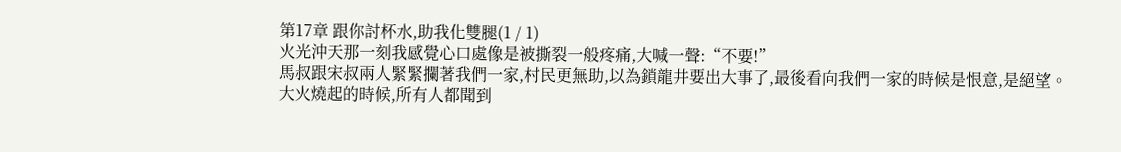第17章 跟你討杯水,助我化雙腿(1 / 1)
火光沖天那一刻我感覺心口處像是被撕裂一般疼痛,大喊一聲:“不要!”
馬叔跟宋叔兩人緊緊攔著我們一家,村民更無助,以為鎖龍井要出大事了,最後看向我們一家的時候是恨意,是絕望。
大火燒起的時候,所有人都聞到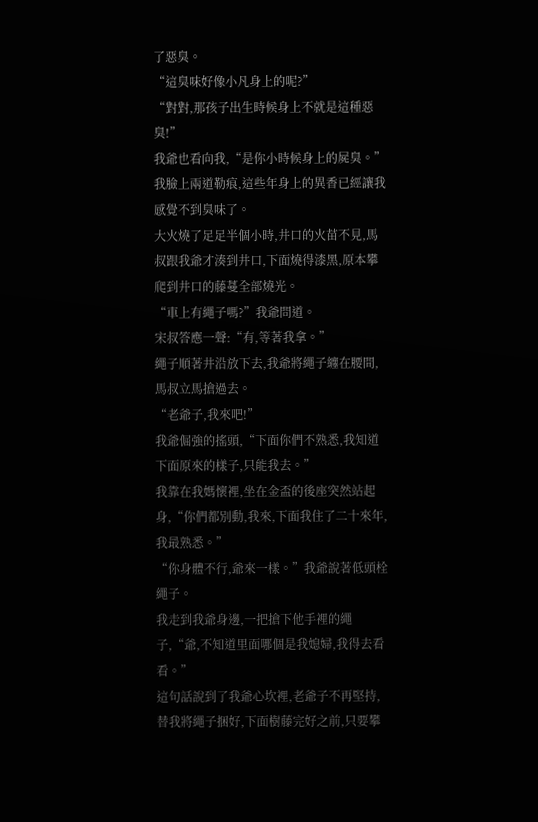了惡臭。
“這臭味好像小凡身上的呢?”
“對對,那孩子出生時候身上不就是這種惡臭!”
我爺也看向我,“是你小時候身上的屍臭。”
我臉上兩道勒痕,這些年身上的異香已經讓我感覺不到臭味了。
大火燒了足足半個小時,井口的火苗不見,馬叔跟我爺才湊到井口,下面燒得漆黑,原本攀爬到井口的藤蔓全部燒光。
“車上有繩子嗎?”我爺問道。
宋叔答應一聲:“有,等著我拿。”
繩子順著井沿放下去,我爺將繩子纏在腰間,馬叔立馬搶過去。
“老爺子,我來吧!”
我爺倔強的搖頭,“下面你們不熟悉,我知道下面原來的樣子,只能我去。”
我靠在我媽懷裡,坐在金盃的後座突然站起身,“你們都別動,我來,下面我住了二十來年,我最熟悉。”
“你身體不行,爺來一樣。”我爺說著低頭栓繩子。
我走到我爺身邊,一把搶下他手裡的繩子,“爺,不知道里面哪個是我媳婦,我得去看看。”
這句話說到了我爺心坎裡,老爺子不再堅持,替我將繩子捆好,下面樹藤完好之前,只要攀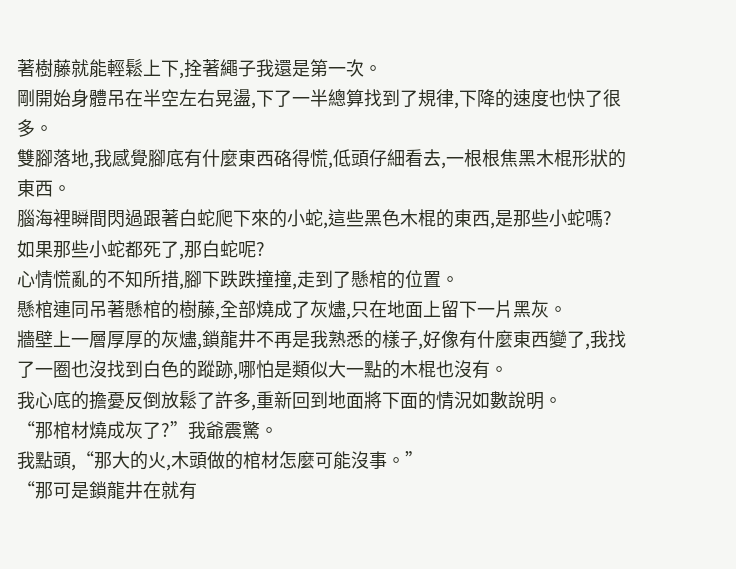著樹藤就能輕鬆上下,拴著繩子我還是第一次。
剛開始身體吊在半空左右晃盪,下了一半總算找到了規律,下降的速度也快了很多。
雙腳落地,我感覺腳底有什麼東西硌得慌,低頭仔細看去,一根根焦黑木棍形狀的東西。
腦海裡瞬間閃過跟著白蛇爬下來的小蛇,這些黑色木棍的東西,是那些小蛇嗎?
如果那些小蛇都死了,那白蛇呢?
心情慌亂的不知所措,腳下跌跌撞撞,走到了懸棺的位置。
懸棺連同吊著懸棺的樹藤,全部燒成了灰燼,只在地面上留下一片黑灰。
牆壁上一層厚厚的灰燼,鎖龍井不再是我熟悉的樣子,好像有什麼東西變了,我找了一圈也沒找到白色的蹤跡,哪怕是類似大一點的木棍也沒有。
我心底的擔憂反倒放鬆了許多,重新回到地面將下面的情況如數說明。
“那棺材燒成灰了?”我爺震驚。
我點頭,“那大的火,木頭做的棺材怎麼可能沒事。”
“那可是鎖龍井在就有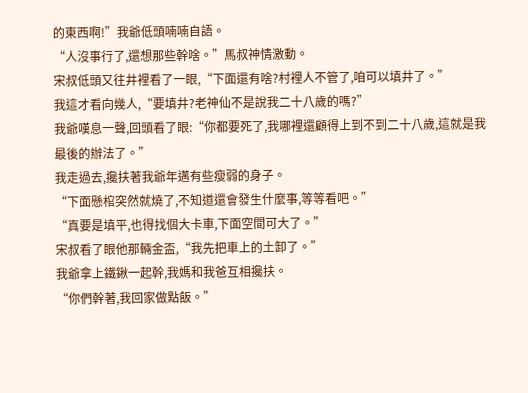的東西啊!”我爺低頭喃喃自語。
“人沒事行了,還想那些幹啥。”馬叔神情激動。
宋叔低頭又往井裡看了一眼,“下面還有啥?村裡人不管了,咱可以填井了。”
我這才看向幾人,“要填井?老神仙不是說我二十八歲的嗎?”
我爺嘆息一聲,回頭看了眼:“你都要死了,我哪裡還顧得上到不到二十八歲,這就是我最後的辦法了。”
我走過去,攙扶著我爺年邁有些瘦弱的身子。
“下面懸棺突然就燒了,不知道還會發生什麼事,等等看吧。”
“真要是填平,也得找個大卡車,下面空間可大了。”
宋叔看了眼他那輛金盃,“我先把車上的土卸了。”
我爺拿上鐵鍬一起幹,我媽和我爸互相攙扶。
“你們幹著,我回家做點飯。”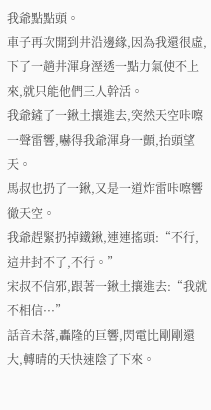我爺點點頭。
車子再次開到井沿邊緣,因為我還很虛,下了一趟井渾身溼透一點力氣使不上來,就只能他們三人幹活。
我爺鏟了一鍬土攘進去,突然天空咔嚓一聲雷響,嚇得我爺渾身一顫,抬頭望天。
馬叔也扔了一鍬,又是一道炸雷咔嚓響徹天空。
我爺趕緊扔掉鐵鍬,連連搖頭:“不行,這井封不了,不行。”
宋叔不信邪,跟著一鍬土攘進去:“我就不相信···”
話音未落,轟隆的巨響,閃電比剛剛還大,轉晴的天快速陰了下來。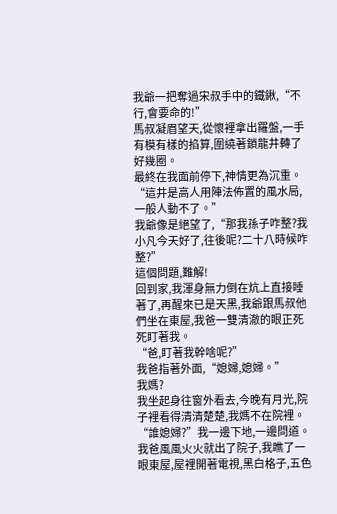我爺一把奪過宋叔手中的鐵鍬,“不行,會要命的!”
馬叔凝眉望天,從懷裡拿出羅盤,一手有模有樣的掐算,圍繞著鎖龍井轉了好幾圈。
最終在我面前停下,神情更為沉重。
“這井是高人用陣法佈置的風水局,一般人動不了。”
我爺像是絕望了,“那我孫子咋整?我小凡今天好了,往後呢?二十八時候咋整?”
這個問題,難解!
回到家,我渾身無力倒在炕上直接睡著了,再醒來已是天黑,我爺跟馬叔他們坐在東屋,我爸一雙清澈的眼正死死盯著我。
“爸,盯著我幹啥呢?”
我爸指著外面,“媳婦,媳婦。”
我媽?
我坐起身往窗外看去,今晚有月光,院子裡看得清清楚楚,我媽不在院裡。
“誰媳婦?”我一邊下地,一邊問道。
我爸風風火火就出了院子,我瞧了一眼東屋,屋裡開著電視,黑白格子,五色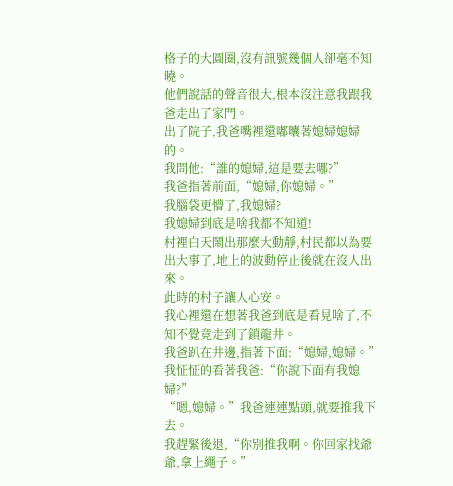格子的大圓圈,沒有訊號幾個人卻毫不知曉。
他們說話的聲音很大,根本沒注意我跟我爸走出了家門。
出了院子,我爸嘴裡還嘟囔著媳婦媳婦的。
我問他:“誰的媳婦,這是要去哪?”
我爸指著前面,“媳婦,你媳婦。”
我腦袋更懵了,我媳婦?
我媳婦到底是啥我都不知道!
村裡白天鬧出那麼大動靜,村民都以為要出大事了,地上的波動停止後就在沒人出來。
此時的村子讓人心安。
我心裡還在想著我爸到底是看見啥了,不知不覺竟走到了鎖龍井。
我爸趴在井邊,指著下面:“媳婦,媳婦。”
我怔怔的看著我爸:“你說下面有我媳婦?”
“嗯,媳婦。”我爸連連點頭,就要推我下去。
我趕緊後退,“你別推我啊。你回家找爺爺,拿上繩子。”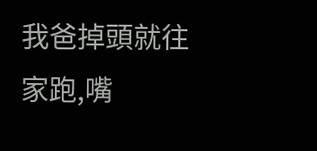我爸掉頭就往家跑,嘴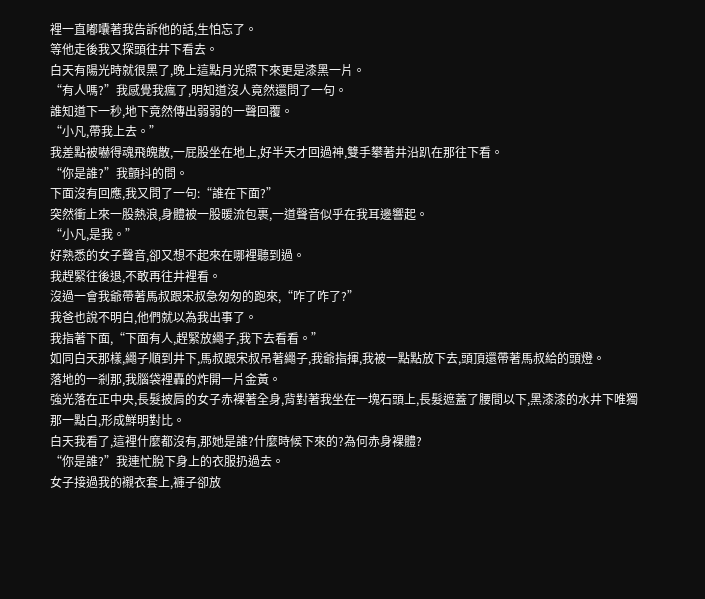裡一直嘟囔著我告訴他的話,生怕忘了。
等他走後我又探頭往井下看去。
白天有陽光時就很黑了,晚上這點月光照下來更是漆黑一片。
“有人嗎?”我感覺我瘋了,明知道沒人竟然還問了一句。
誰知道下一秒,地下竟然傳出弱弱的一聲回覆。
“小凡,帶我上去。”
我差點被嚇得魂飛魄散,一屁股坐在地上,好半天才回過神,雙手攀著井沿趴在那往下看。
“你是誰?”我顫抖的問。
下面沒有回應,我又問了一句:“誰在下面?”
突然衝上來一股熱浪,身體被一股暖流包裹,一道聲音似乎在我耳邊響起。
“小凡,是我。”
好熟悉的女子聲音,卻又想不起來在哪裡聽到過。
我趕緊往後退,不敢再往井裡看。
沒過一會我爺帶著馬叔跟宋叔急匆匆的跑來,“咋了咋了?”
我爸也說不明白,他們就以為我出事了。
我指著下面,“下面有人,趕緊放繩子,我下去看看。”
如同白天那樣,繩子順到井下,馬叔跟宋叔吊著繩子,我爺指揮,我被一點點放下去,頭頂還帶著馬叔給的頭燈。
落地的一剎那,我腦袋裡轟的炸開一片金黃。
強光落在正中央,長髮披肩的女子赤裸著全身,背對著我坐在一塊石頭上,長髮遮蓋了腰間以下,黑漆漆的水井下唯獨那一點白,形成鮮明對比。
白天我看了,這裡什麼都沒有,那她是誰?什麼時候下來的?為何赤身裸體?
“你是誰?”我連忙脫下身上的衣服扔過去。
女子接過我的襯衣套上,褲子卻放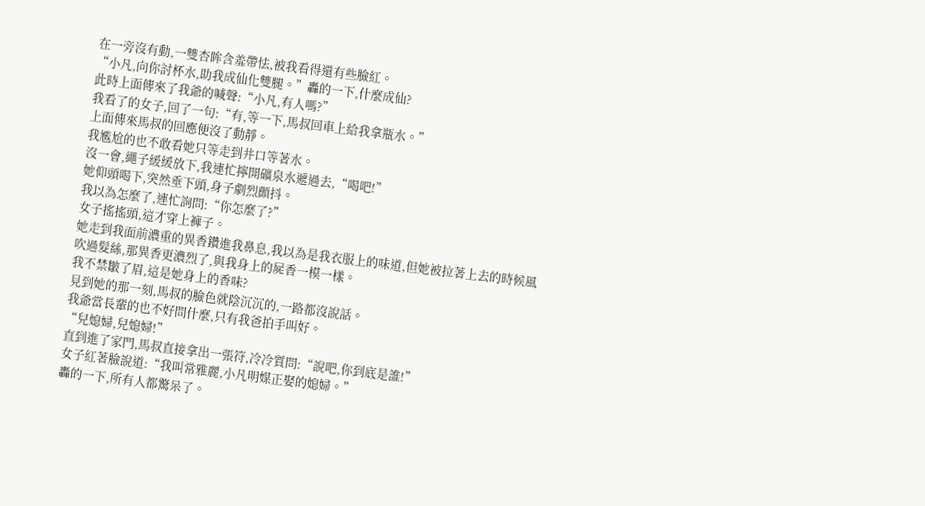在一旁沒有動,一雙杏眸含羞帶怯,被我看得還有些臉紅。
“小凡,向你討杯水,助我成仙化雙腿。”轟的一下,什麼成仙?
此時上面傳來了我爺的喊聲:“小凡,有人嗎?”
我看了的女子,回了一句:“有,等一下,馬叔回車上給我拿瓶水。”
上面傳來馬叔的回應便沒了動靜。
我尷尬的也不敢看她只等走到井口等著水。
沒一會,繩子緩緩放下,我連忙擰開礦泉水遞過去,“喝吧!”
她仰頭喝下,突然垂下頭,身子劇烈顫抖。
我以為怎麼了,連忙詢問:“你怎麼了?”
女子搖搖頭,這才穿上褲子。
她走到我面前濃重的異香鑽進我鼻息,我以為是我衣服上的味道,但她被拉著上去的時候風吹過髮絲,那異香更濃烈了,與我身上的屍香一模一樣。
我不禁皺了眉,這是她身上的香味?
見到她的那一刻,馬叔的臉色就陰沉沉的,一路都沒說話。
我爺當長輩的也不好問什麼,只有我爸拍手叫好。
“兒媳婦,兒媳婦!”
直到進了家門,馬叔直接拿出一張符,冷冷質問:“說吧,你到底是誰!”
女子紅著臉說道:“我叫常雅麗,小凡明媒正娶的媳婦。”
轟的一下,所有人都驚呆了。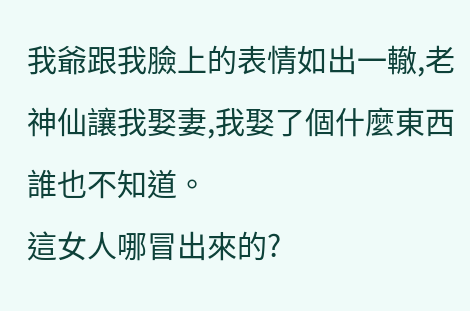我爺跟我臉上的表情如出一轍,老神仙讓我娶妻,我娶了個什麼東西誰也不知道。
這女人哪冒出來的?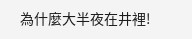為什麼大半夜在井裡!